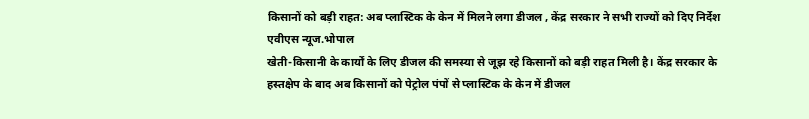किसानों को बड़ी राहत: अब प्लास्टिक के केन में मिलने लगा डीजल , केंद्र सरकार ने सभी राज्यों को दिए निर्देश
एवीएस न्यूज.भोपाल
खेती-किसानी के कार्यों के लिए डीजल की समस्या से जूझ रहे किसानों को बड़ी राहत मिली है। केंद्र सरकार के हस्तक्षेप के बाद अब किसानों को पेट्रोल पंपों से प्लास्टिक के केन में डीजल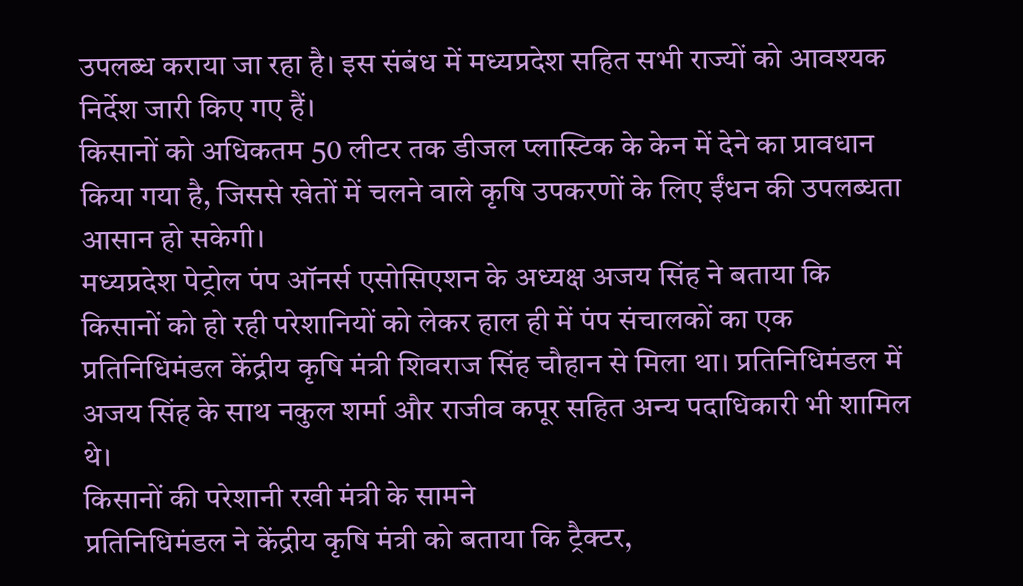उपलब्ध कराया जा रहा है। इस संबंध में मध्यप्रदेश सहित सभी राज्यों को आवश्यक निर्देश जारी किए गए हैं।
किसानों को अधिकतम 50 लीटर तक डीजल प्लास्टिक के केन में देने का प्रावधान किया गया है, जिससे खेतों में चलने वाले कृषि उपकरणों के लिए ईंधन की उपलब्धता आसान हो सकेगी।
मध्यप्रदेश पेट्रोल पंप ऑनर्स एसोसिएशन के अध्यक्ष अजय सिंह ने बताया कि किसानों को हो रही परेशानियों को लेकर हाल ही में पंप संचालकों का एक प्रतिनिधिमंडल केंद्रीय कृषि मंत्री शिवराज सिंह चौहान से मिला था। प्रतिनिधिमंडल में अजय सिंह के साथ नकुल शर्मा और राजीव कपूर सहित अन्य पदाधिकारी भी शामिल थे।
किसानों की परेशानी रखी मंत्री के सामने
प्रतिनिधिमंडल ने केंद्रीय कृषि मंत्री को बताया कि ट्रैक्टर,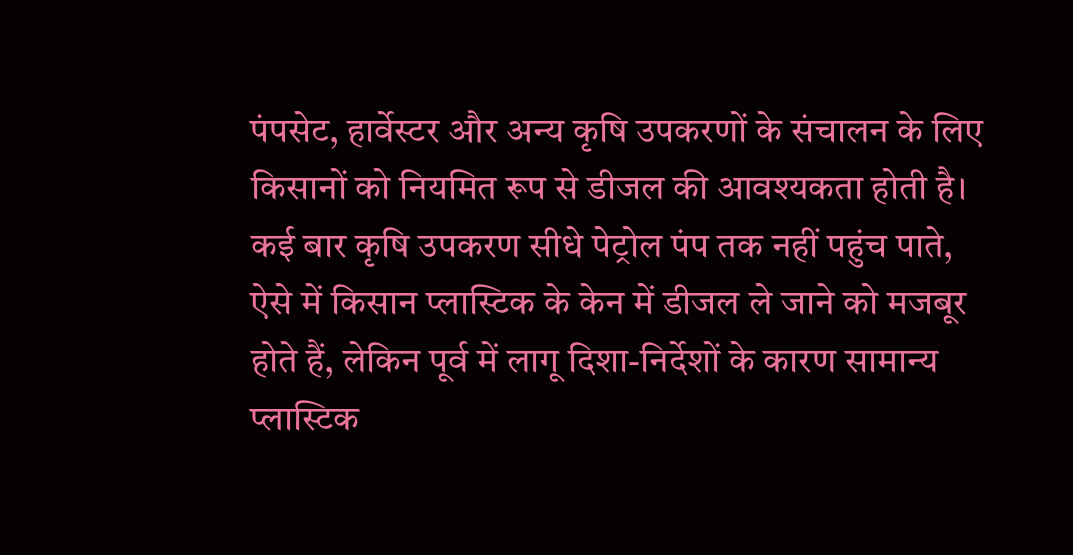पंपसेट, हार्वेस्टर और अन्य कृषि उपकरणों के संचालन के लिए किसानों को नियमित रूप से डीजल की आवश्यकता होती है। कई बार कृषि उपकरण सीधे पेट्रोल पंप तक नहीं पहुंच पाते, ऐसे में किसान प्लास्टिक के केन में डीजल ले जाने को मजबूर होते हैं, लेकिन पूर्व में लागू दिशा-निर्देशों के कारण सामान्य प्लास्टिक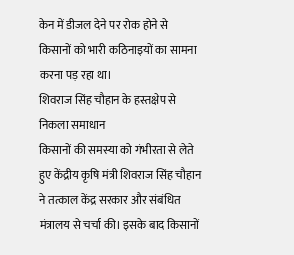केन में डीजल देने पर रोक होने से किसानों को भारी कठिनाइयों का सामना करना पड़ रहा था।
शिवराज सिंह चौहान के हस्तक्षेप से निकला समाधान
किसानों की समस्या को गंभीरता से लेते हुए केंद्रीय कृषि मंत्री शिवराज सिंह चौहान ने तत्काल केंद्र सरकार और संबंधित मंत्रालय से चर्चा की। इसके बाद किसानों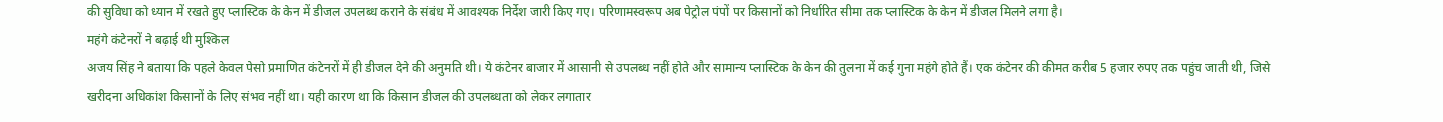की सुविधा को ध्यान में रखते हुए प्लास्टिक के केन में डीजल उपलब्ध कराने के संबंध में आवश्यक निर्देश जारी किए गए। परिणामस्वरूप अब पेट्रोल पंपों पर किसानों को निर्धारित सीमा तक प्लास्टिक के केन में डीजल मिलने लगा है।
महंगे कंटेनरों ने बढ़ाई थी मुश्किल
अजय सिंह ने बताया कि पहले केवल पेसो प्रमाणित कंटेनरों में ही डीजल देने की अनुमति थी। ये कंटेनर बाजार में आसानी से उपलब्ध नहीं होते और सामान्य प्लास्टिक के केन की तुलना में कई गुना महंगे होते हैं। एक कंटेनर की कीमत करीब 5 हजार रुपए तक पहुंच जाती थी, जिसे खरीदना अधिकांश किसानों के लिए संभव नहीं था। यही कारण था कि किसान डीजल की उपलब्धता को लेकर लगातार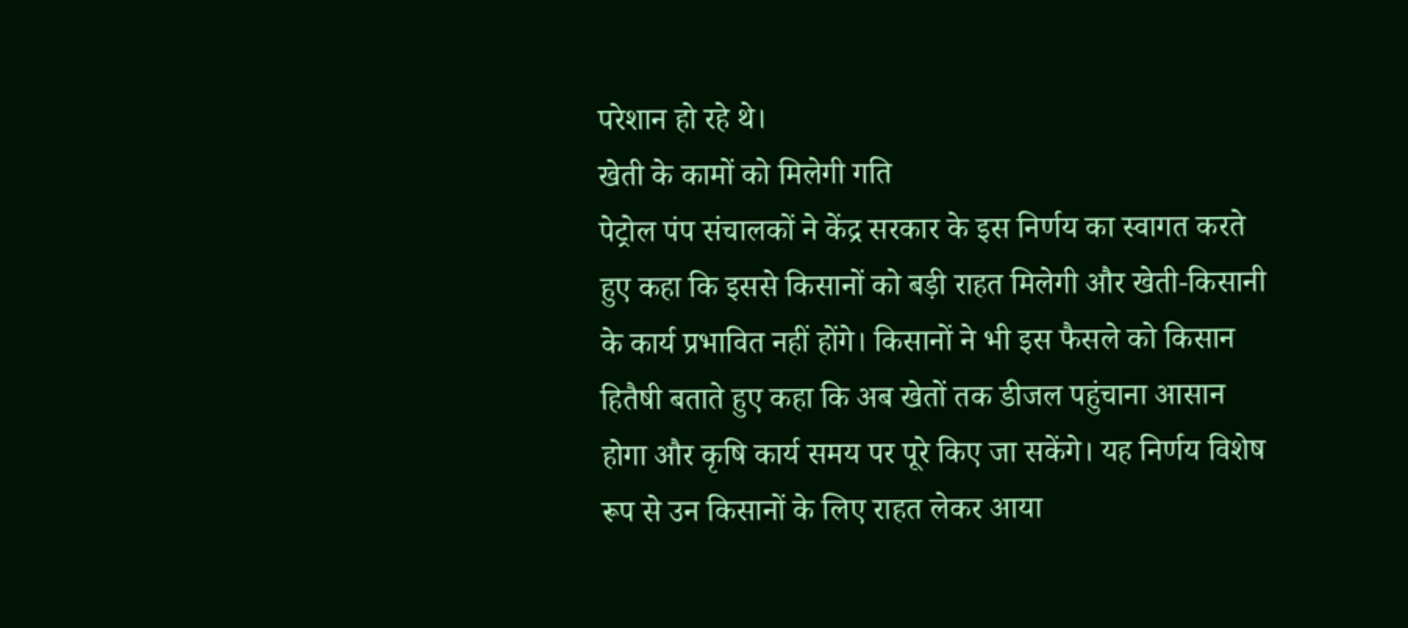परेशान हो रहे थे।
खेती के कामों को मिलेगी गति
पेट्रोल पंप संचालकों ने केंद्र सरकार के इस निर्णय का स्वागत करते हुए कहा कि इससे किसानों को बड़ी राहत मिलेगी और खेती-किसानी के कार्य प्रभावित नहीं होंगे। किसानों ने भी इस फैसले को किसान हितैषी बताते हुए कहा कि अब खेतों तक डीजल पहुंचाना आसान होगा और कृषि कार्य समय पर पूरे किए जा सकेंगे। यह निर्णय विशेष रूप से उन किसानों के लिए राहत लेकर आया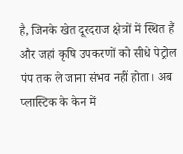है, जिनके खेत दूरदराज क्षेत्रों में स्थित हैं और जहां कृषि उपकरणों को सीधे पेट्रोल पंप तक ले जाना संभव नहीं होता। अब प्लास्टिक के केन में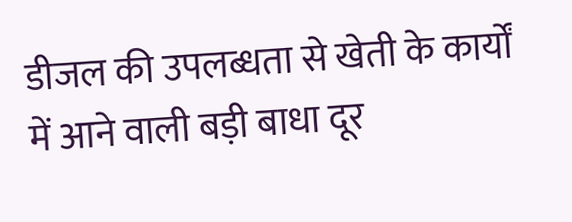डीजल की उपलब्धता से खेती के कार्यों में आने वाली बड़ी बाधा दूर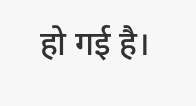हो गई है।